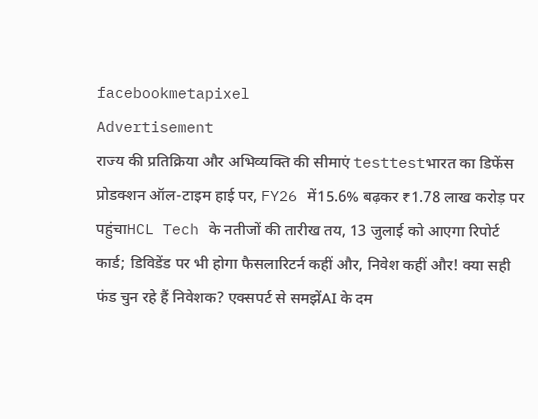facebookmetapixel
Advertisement
राज्य की प्रतिक्रिया और अभिव्यक्ति की सीमाएं testtestभारत का डिफेंस प्रोडक्शन ऑल-टाइम हाई पर, FY26 में15.6% बढ़कर ₹1.78 लाख करोड़ पर पहुंचाHCL Tech के नतीजों की तारीख तय, 13 जुलाई को आएगा रिपोर्ट कार्ड; डिविडेंड पर भी होगा फैसलारिटर्न कहीं और, निवेश कहीं और! क्या सही फंड चुन रहे हैं निवेशक? एक्सपर्ट से समझेंAI के दम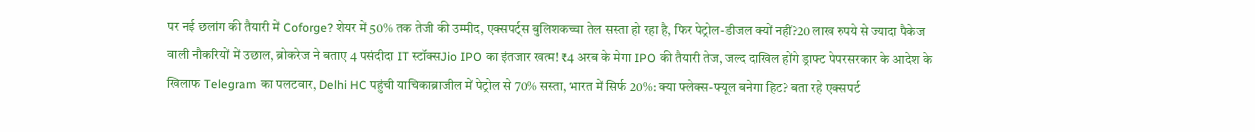पर नई छलांग की तैयारी में Coforge? शेयर में 50% तक तेजी की उम्मीद, एक्सपर्ट्स बुलिशकच्चा तेल सस्ता हो रहा है, फिर पेट्रोल-डीजल क्यों नहीं?20 लाख रुपये से ज्यादा पैकेज वाली नौकरियों में उछाल, ब्रोकरेज ने बताए 4 पसंदीदा IT स्टॉक्सJio IPO का इंतजार खत्म! ₹4 अरब के मेगा IPO की तैयारी तेज, जल्द दाखिल होंगे ड्राफ्ट पेपरसरकार के आदेश के खिलाफ Telegram का पलटवार, Delhi HC पहुंची याचिकाब्राजील में पेट्रोल से 70% सस्ता, भारत में सिर्फ 20%: क्या फ्लेक्स-फ्यूल बनेगा हिट? बता रहे एक्सपर्ट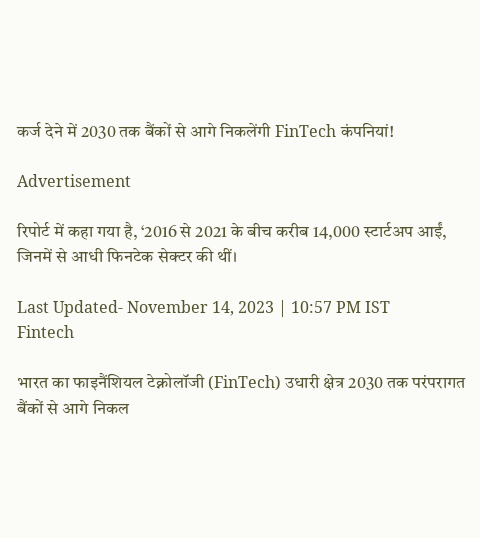कर्ज देने में 2030 तक बैंकों से आगे निकलेंगी FinTech कंपनियां!

Advertisement

रिपोर्ट में कहा गया है, ‘2016 से 2021 के बीच करीब 14,000 स्टार्टअप आईं, जिनमें से आधी फिनटेक सेक्टर की थीं।

Last Updated- November 14, 2023 | 10:57 PM IST
Fintech

भारत का फाइनैंशियल टेक्नोलॉजी (FinTech) उधारी क्षेत्र 2030 तक परंपरागत बैंकों से आगे निकल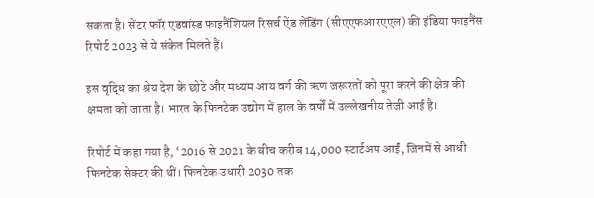सकता है। सेंटर फॉर एडवांस्ड फाइनैंशियल रिसर्च ऐंड लेंडिंग (सीएएफआरएएल) की इंडिया फाइनैंस रिपोर्ट 2023 से ये संकेत मिलते हैं।

इस वृद्धि का श्रेय देश के छोटे और मध्यम आय वर्ग की ऋण जरूरतों को पूरा करने की क्षेत्र की क्षमता को जाता है। भारत के फिनटेक उद्योग में हाल के वर्षों में उल्लेखनीय तेजी आई है।

रिपोर्ट में कहा गया है, ‘2016 से 2021 के बीच करीब 14,000 स्टार्टअप आईं, जिनमें से आधी फिनटेक सेक्टर की थीं। फिनटेक उधारी 2030 तक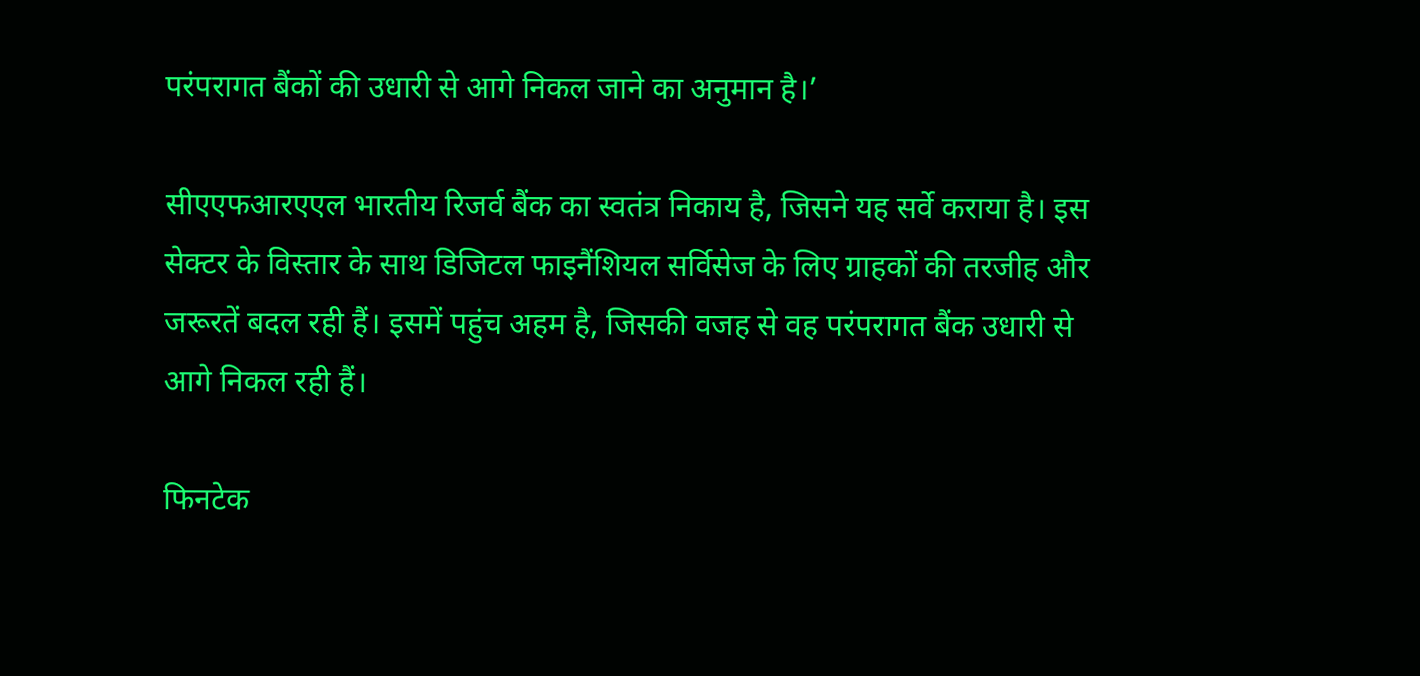परंपरागत बैंकों की उधारी से आगे निकल जाने का अनुमान है।’

सीएएफआरएएल भारतीय रिजर्व बैंक का स्वतंत्र निकाय है, जिसने यह सर्वे कराया है। इस सेक्टर के विस्तार के साथ डिजिटल फाइनैंशियल सर्विसेज के लिए ग्राहकों की तरजीह और जरूरतें बदल रही हैं। इसमें पहुंच अहम है, जिसकी वजह से वह परंपरागत बैंक उधारी से आगे निकल रही हैं।

फिनटेक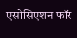एसोसिएशन फॉर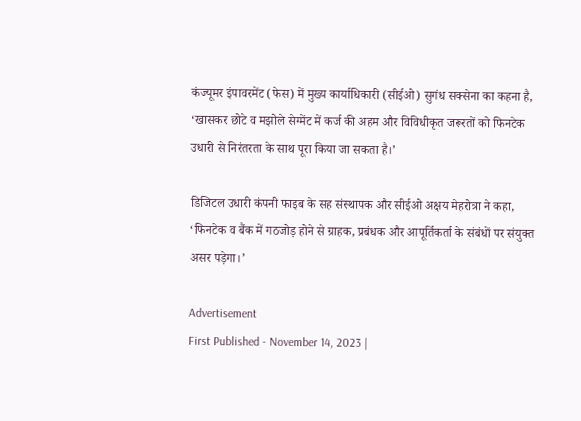कंज्यूमर इंपावरमेंट (फेस) में मुख्य कार्याधिकारी (सीईओ) सुगंध सक्सेना का कहना है, ‘खासकर छोटे व मझोले सेग्मेंट में कर्ज की अहम और विविधीकृत जरूरतों को फिनटेक उधारी से निरंतरता के साथ पूरा किया जा सकता है।’

डिजिटल उधारी कंपनी फाइब के सह संस्थापक और सीईओ अक्षय मेहरोत्रा ने कहा, ‘फिनटेक व बैंक में गठजोड़ होने से ग्राहक, प्रबंधक और आपूर्तिकर्ता के संबंधों पर संयुक्त असर पड़ेगा।’

Advertisement
First Published - November 14, 2023 |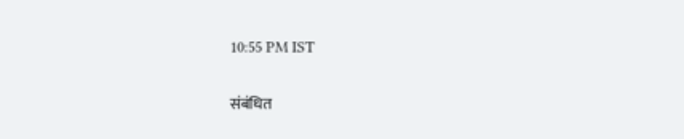10:55 PM IST

संबंधित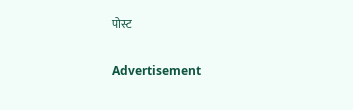पोस्ट

Advertisement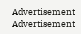Advertisement
Advertisement